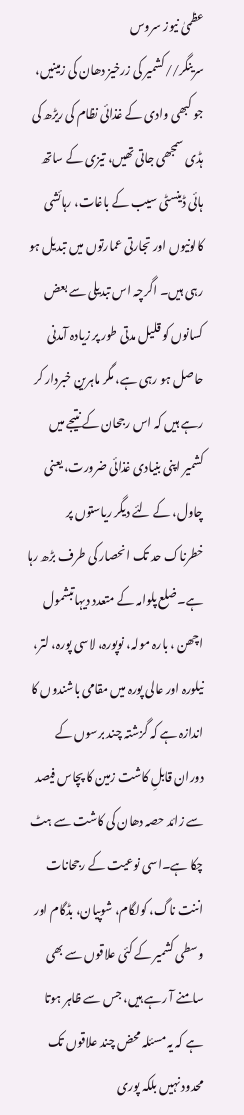عظمیٰ نیوز سروس
سرینگر//کشمیر کی زرخیز دھان کی زمینیں، جو کبھی وادی کے غذائی نظام کی ریڑھ کی ہڈی سمجھی جاتی تھیں، تیزی کے ساتھ ہائی ڈینسٹی سیب کے باغات، رہائشی کالونیوں اور تجارتی عمارتوں میں تبدیل ہو رہی ہیں۔ اگرچہ اس تبدیلی سے بعض کسانوں کو قلیل مدتی طور پر زیادہ آمدنی حاصل ہو رہی ہے، مگر ماہرین خبردار کر رہے ہیں کہ اس رجحان کے نتیجے میں کشمیر اپنی بنیادی غذائی ضرورت، یعنی چاول، کے لئے دیگر ریاستوں پر خطرناک حد تک انحصار کی طرف بڑھ رہا ہے۔ضلع پلوامہ کے متعدد دیہاتبشمول اچھن ، بارہ مولہ، نوپورہ، لاسی پورہ، لتر، نیلورہ اور عالی پورہ میں مقامی باشندوں کا اندازہ ہے کہ گزشتہ چند برسوں کے دوران قابلِ کاشت زمین کا پچاس فیصد سے زائد حصہ دھان کی کاشت سے ہٹ چکا ہے۔اسی نوعیت کے رجحانات اننت ناگ، کولگام، شوپیان، بڈگام اور وسطی کشمیر کے کئی علاقوں سے بھی سامنے آ رہے ہیں، جس سے ظاہر ہوتا ہے کہ یہ مسئلہ محض چند علاقوں تک محدود نہیں بلکہ پوری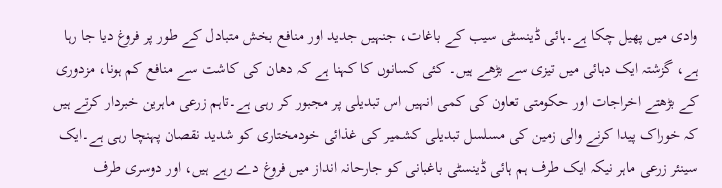وادی میں پھیل چکا ہے۔ہائی ڈینسٹی سیب کے باغات، جنہیں جدید اور منافع بخش متبادل کے طور پر فروغ دیا جا رہا ہے، گزشتہ ایک دہائی میں تیزی سے بڑھے ہیں۔ کئی کسانوں کا کہنا ہے کہ دھان کی کاشت سے منافع کم ہونا، مزدوری کے بڑھتے اخراجات اور حکومتی تعاون کی کمی انہیں اس تبدیلی پر مجبور کر رہی ہے۔تاہم زرعی ماہرین خبردار کرتے ہیں کہ خوراک پیدا کرنے والی زمین کی مسلسل تبدیلی کشمیر کی غذائی خودمختاری کو شدید نقصان پہنچا رہی ہے۔ایک سینئر زرعی ماہر نیکہ ایک طرف ہم ہائی ڈینسٹی باغبانی کو جارحانہ انداز میں فروغ دے رہے ہیں، اور دوسری طرف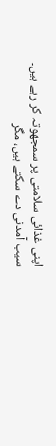اپنی غذائی سلامتی پر سمجھوتہ کر رہے ہیں۔ سیب آمدنی دے سکتے ہیں، مگر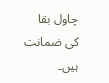چاول بقا کی ضمانت ہیں۔